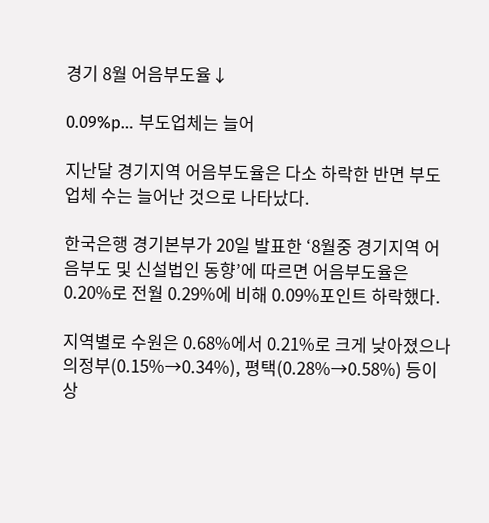경기 8월 어음부도율↓

0.09%p… 부도업체는 늘어

지난달 경기지역 어음부도율은 다소 하락한 반면 부도업체 수는 늘어난 것으로 나타났다.

한국은행 경기본부가 20일 발표한 ‘8월중 경기지역 어음부도 및 신설법인 동향’에 따르면 어음부도율은 0.20%로 전월 0.29%에 비해 0.09%포인트 하락했다.

지역별로 수원은 0.68%에서 0.21%로 크게 낮아졌으나 의정부(0.15%→0.34%), 평택(0.28%→0.58%) 등이 상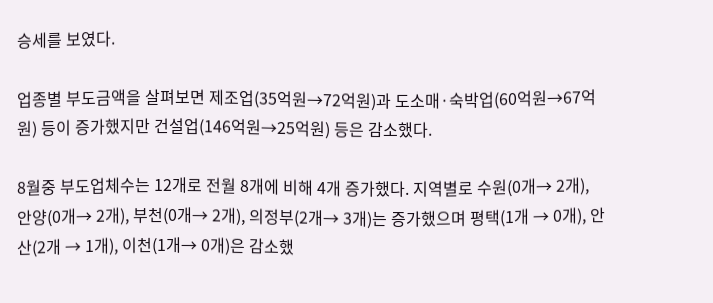승세를 보였다.

업종별 부도금액을 살펴보면 제조업(35억원→72억원)과 도소매·숙박업(60억원→67억원) 등이 증가했지만 건설업(146억원→25억원) 등은 감소했다.

8월중 부도업체수는 12개로 전월 8개에 비해 4개 증가했다. 지역별로 수원(0개→ 2개), 안양(0개→ 2개), 부천(0개→ 2개), 의정부(2개→ 3개)는 증가했으며 평택(1개 → 0개), 안산(2개 → 1개), 이천(1개→ 0개)은 감소했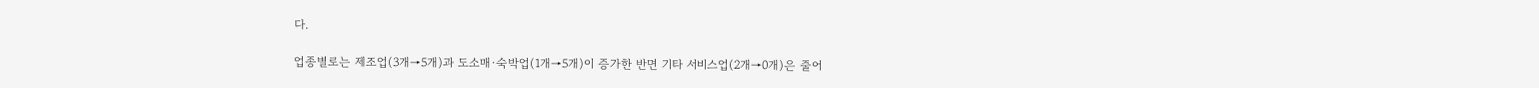다.

업종별로는 제조업(3개→5개)과 도소매·숙박업(1개→5개)이 증가한 반면 기타 서비스업(2개→0개)은 줄어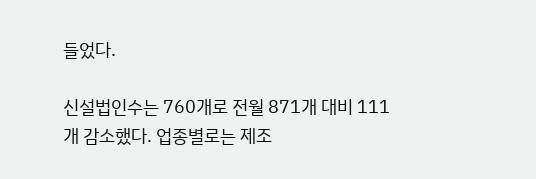들었다.

신설법인수는 760개로 전월 871개 대비 111개 감소했다. 업종별로는 제조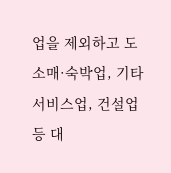업을 제외하고 도소매·숙박업, 기타서비스업, 건설업 등 대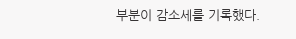부분이 감소세를 기록했다.